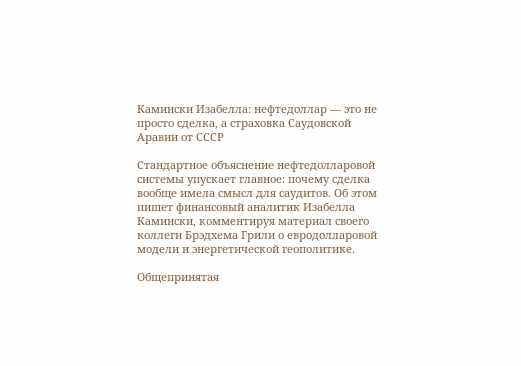Камински Изабелла: нефтедоллар — это не просто сделка, а страховка Саудовской Аравии от СССР

Стандартное объяснение нефтедолларовой системы упускает главное: почему сделка вообще имела смысл для саудитов. Об этом пишет финансовый аналитик Изабелла Камински, комментируя материал своего коллеги Брэдхема Грили о евродолларовой модели и энергетической геополитике.

Общепринятая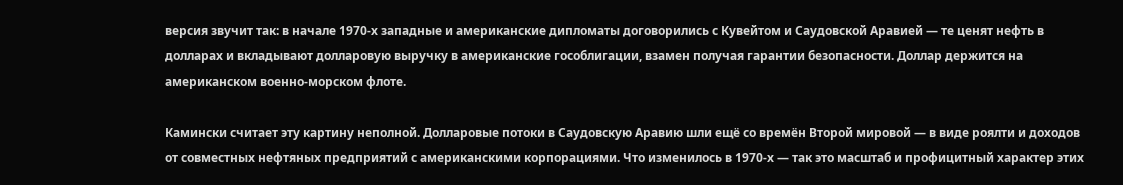версия звучит так: в начале 1970-х западные и американские дипломаты договорились с Кувейтом и Саудовской Аравией — те ценят нефть в долларах и вкладывают долларовую выручку в американские гособлигации, взамен получая гарантии безопасности. Доллар держится на американском военно-морском флоте.

Камински считает эту картину неполной. Долларовые потоки в Саудовскую Аравию шли ещё со времён Второй мировой — в виде роялти и доходов от совместных нефтяных предприятий с американскими корпорациями. Что изменилось в 1970-х — так это масштаб и профицитный характер этих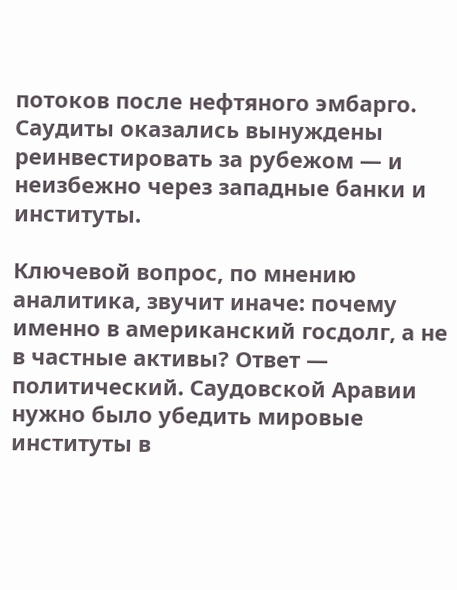потоков после нефтяного эмбарго. Саудиты оказались вынуждены реинвестировать за рубежом — и неизбежно через западные банки и институты.

Ключевой вопрос, по мнению аналитика, звучит иначе: почему именно в американский госдолг, а не в частные активы? Ответ — политический. Саудовской Аравии нужно было убедить мировые институты в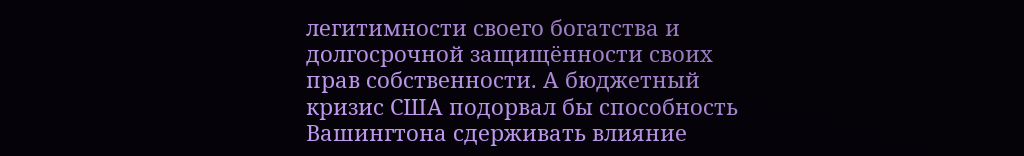легитимности своего богатства и долгосрочной защищённости своих прав собственности. А бюджетный кризис США подорвал бы способность Вашингтона сдерживать влияние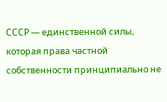СССР — единственной силы, которая права частной собственности принципиально не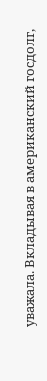уважала. Вкладывая в американский госдолг,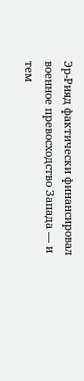Эр-Рияд фактически финансировал военное превосходство Запада — и тем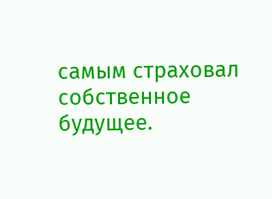самым страховал собственное будущее.